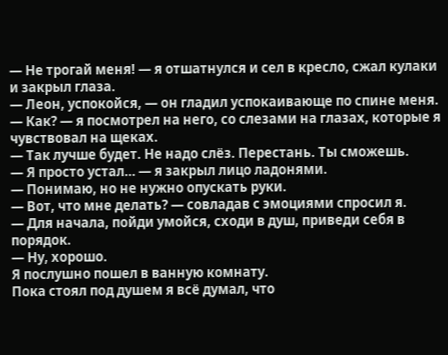— Не трогай меня! — я отшатнулся и сел в кресло, сжал кулаки и закрыл глаза.
— Леон, успокойся, — он гладил успокаивающе по спине меня.
— Как? — я посмотрел на него, со слезами на глазах, которые я чувствовал на щеках.
— Так лучше будет. Не надо слёз. Перестань. Ты сможешь.
— Я просто устал… — я закрыл лицо ладонями.
— Понимаю, но не нужно опускать руки.
— Вот, что мне делать? — совладав с эмоциями спросил я.
— Для начала, пойди умойся, сходи в душ, приведи себя в порядок.
— Ну, хорошо.
Я послушно пошел в ванную комнату.
Пока стоял под душем я всё думал, что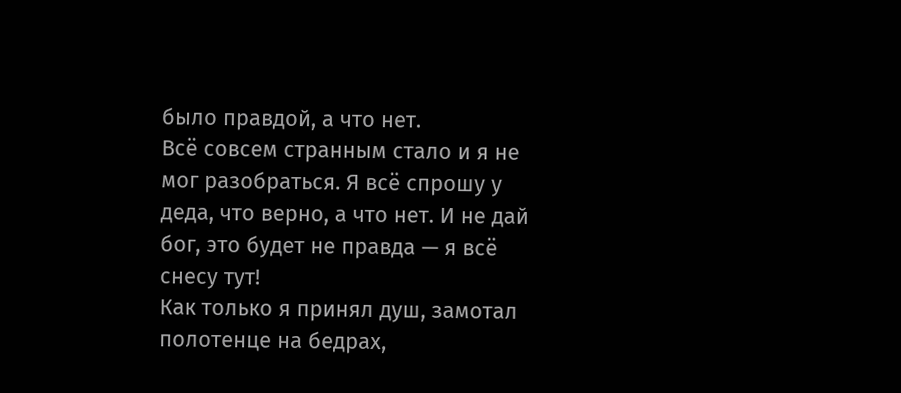было правдой, а что нет.
Всё совсем странным стало и я не мог разобраться. Я всё спрошу у деда, что верно, а что нет. И не дай бог, это будет не правда — я всё снесу тут!
Как только я принял душ, замотал полотенце на бедрах,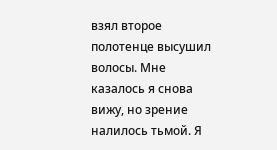взял второе полотенце высушил волосы. Мне казалось я снова вижу, но зрение налилось тьмой. Я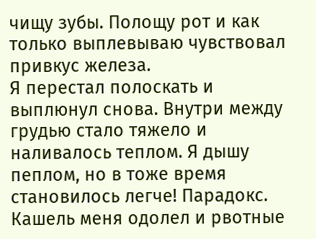чищу зубы. Полощу рот и как только выплевываю чувствовал привкус железа.
Я перестал полоскать и выплюнул снова. Внутри между грудью стало тяжело и наливалось теплом. Я дышу пеплом, но в тоже время становилось легче! Парадокс. Кашель меня одолел и рвотные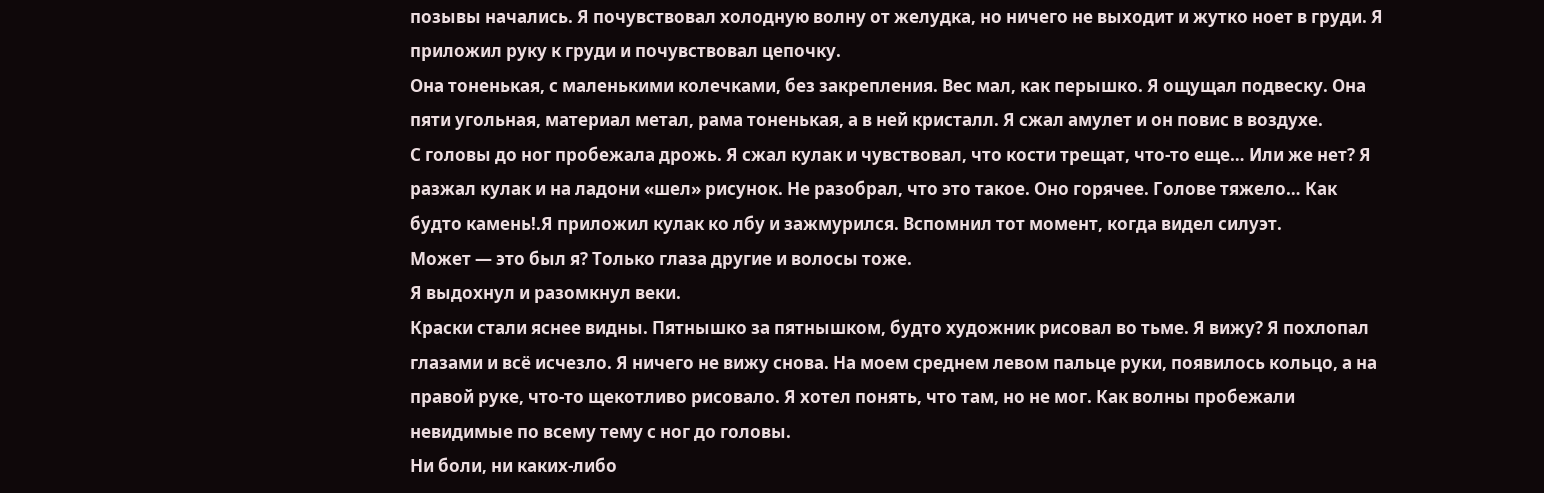позывы начались. Я почувствовал холодную волну от желудка, но ничего не выходит и жутко ноет в груди. Я приложил руку к груди и почувствовал цепочку.
Она тоненькая, с маленькими колечками, без закрепления. Вес мал, как перышко. Я ощущал подвеску. Она пяти угольная, материал метал, рама тоненькая, а в ней кристалл. Я сжал амулет и он повис в воздухе.
С головы до ног пробежала дрожь. Я сжал кулак и чувствовал, что кости трещат, что-то еще… Или же нет? Я разжал кулак и на ладони «шел» рисунок. Не разобрал, что это такое. Оно горячее. Голове тяжело… Как будто камень!.Я приложил кулак ко лбу и зажмурился. Вспомнил тот момент, когда видел силуэт.
Может — это был я? Только глаза другие и волосы тоже.
Я выдохнул и разомкнул веки.
Краски стали яснее видны. Пятнышко за пятнышком, будто художник рисовал во тьме. Я вижу? Я похлопал глазами и всё исчезло. Я ничего не вижу снова. На моем среднем левом пальце руки, появилось кольцо, а на правой руке, что-то щекотливо рисовало. Я хотел понять, что там, но не мог. Как волны пробежали невидимые по всему тему с ног до головы.
Ни боли, ни каких-либо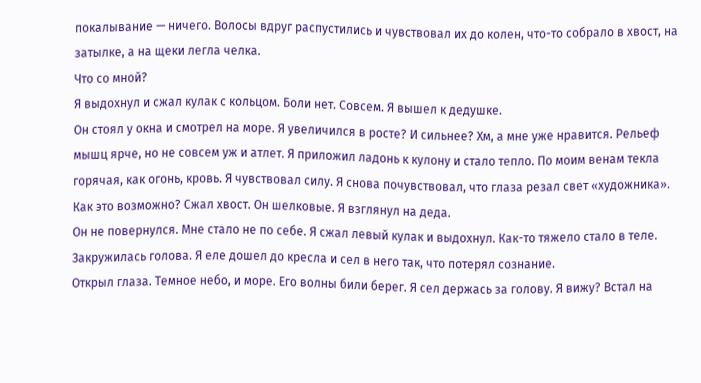покалывание — ничего. Волосы вдруг распустились и чувствовал их до колен, что-то собрало в хвост, на затылке, а на щеки легла челка.
Что со мной?
Я выдохнул и сжал кулак с кольцом. Боли нет. Совсем. Я вышел к дедушке.
Он стоял у окна и смотрел на море. Я увеличился в росте? И сильнее? Хм, а мне уже нравится. Рельеф мышц ярче, но не совсем уж и атлет. Я приложил ладонь к кулону и стало тепло. По моим венам текла горячая, как огонь, кровь. Я чувствовал силу. Я снова почувствовал, что глаза резал свет «художника». Как это возможно? Сжал хвост. Он шелковые. Я взглянул на деда.
Он не повернулся. Мне стало не по себе. Я сжал левый кулак и выдохнул. Как-то тяжело стало в теле. Закружилась голова. Я еле дошел до кресла и сел в него так, что потерял сознание.
Открыл глаза. Темное небо, и море. Его волны били берег. Я сел держась за голову. Я вижу? Встал на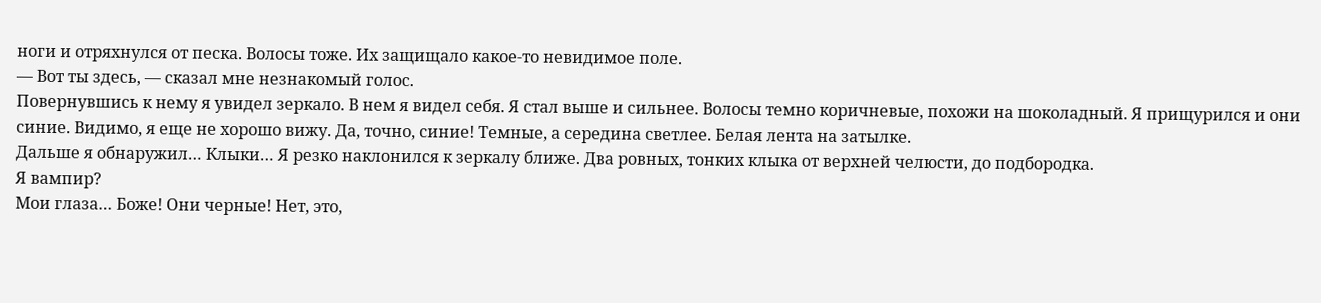ноги и отряхнулся от песка. Волосы тоже. Их защищало какое-то невидимое поле.
— Вот ты здесь, — сказал мне незнакомый голос.
Повернувшись к нему я увидел зеркало. В нем я видел себя. Я стал выше и сильнее. Волосы темно коричневые, похожи на шоколадный. Я прищурился и они синие. Видимо, я еще не хорошо вижу. Да, точно, синие! Темные, а середина светлее. Белая лента на затылке.
Дальше я обнаружил… Клыки… Я резко наклонился к зеркалу ближе. Два ровных, тонких клыка от верхней челюсти, до подбородка.
Я вампир?
Мои глаза… Боже! Они черные! Нет, это,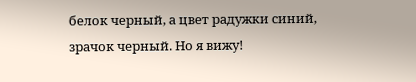белок черный, а цвет радужки синий, зрачок черный. Но я вижу!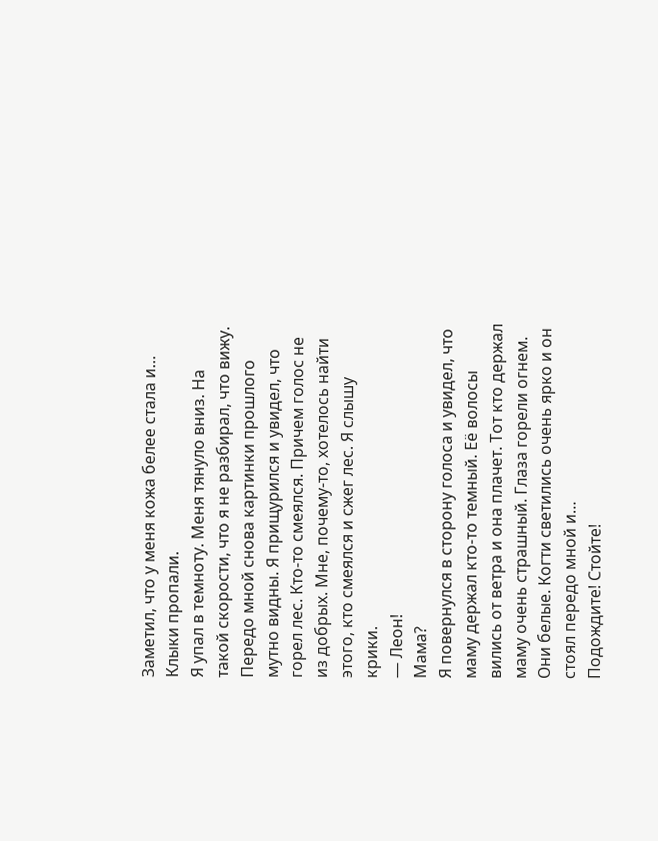Заметил, что у меня кожа белее стала и… Клыки пропали.
Я упал в темноту. Меня тянуло вниз. На такой скорости, что я не разбирал, что вижу. Передо мной снова картинки прошлого мутно видны. Я прищурился и увидел, что горел лес. Кто-то смеялся. Причем голос не из добрых. Мне, почему-то, хотелось найти этого, кто смеялся и сжег лес. Я слышу крики.
— Леон!
Мама?
Я повернулся в сторону голоса и увидел, что маму держал кто-то темный. Её волосы вились от ветра и она плачет. Тот кто держал маму очень страшный. Глаза горели огнем. Они белые. Когти светились очень ярко и он стоял передо мной и…
Подождите! Стойте!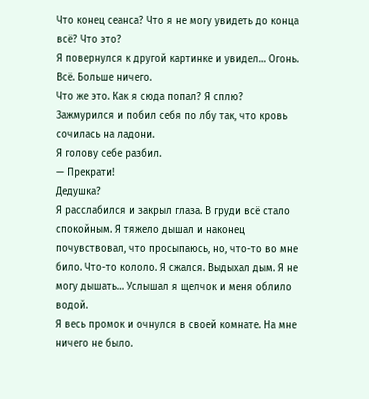Что конец сеанса? Что я не могу увидеть до конца всё? Что это?
Я повернулся к другой картинке и увидел… Огонь. Всё. Больше ничего.
Что же это. Как я сюда попал? Я сплю?
Зажмурился и побил себя по лбу так, что кровь сочилась на ладони.
Я голову себе разбил.
— Прекрати!
Дедушка?
Я расслабился и закрыл глаза. В груди всё стало спокойным. Я тяжело дышал и наконец почувствовал, что просыпаюсь, но, что-то во мне било. Что-то кололо. Я сжался. Выдыхал дым. Я не могу дышать… Услышал я щелчок и меня облило водой.
Я весь промок и очнулся в своей комнате. На мне ничего не было.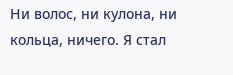Ни волос, ни кулона, ни кольца, ничего. Я стал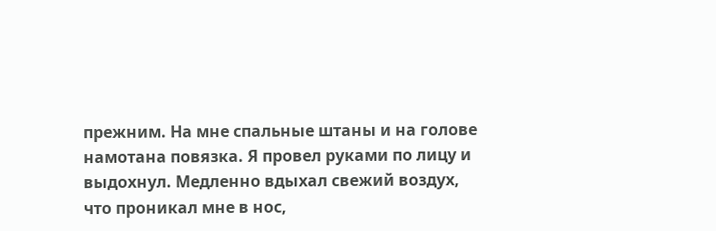прежним. На мне спальные штаны и на голове намотана повязка. Я провел руками по лицу и выдохнул. Медленно вдыхал свежий воздух, что проникал мне в нос,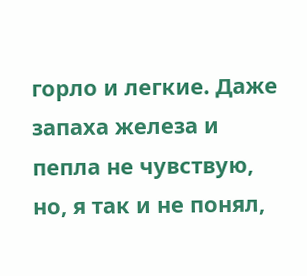горло и легкие. Даже запаха железа и пепла не чувствую, но, я так и не понял,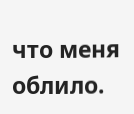что меня облило.